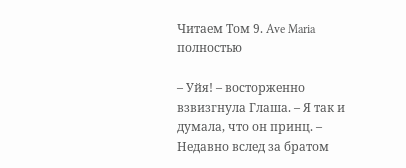Читаем Том 9. Ave Maria полностью

– Уйя! – восторженно взвизгнула Глаша. – Я так и думала, что он принц. – Недавно вслед за братом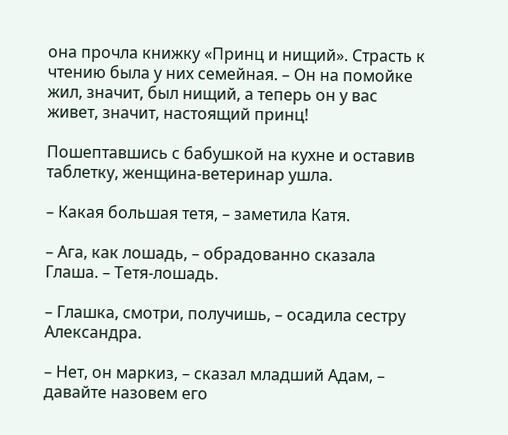она прочла книжку «Принц и нищий». Страсть к чтению была у них семейная. – Он на помойке жил, значит, был нищий, а теперь он у вас живет, значит, настоящий принц!

Пошептавшись с бабушкой на кухне и оставив таблетку, женщина-ветеринар ушла.

– Какая большая тетя, – заметила Катя.

– Ага, как лошадь, – обрадованно сказала Глаша. – Тетя-лошадь.

– Глашка, смотри, получишь, – осадила сестру Александра.

– Нет, он маркиз, – сказал младший Адам, – давайте назовем его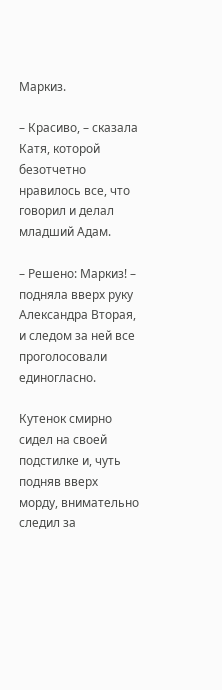Маркиз.

– Красиво, – сказала Катя, которой безотчетно нравилось все, что говорил и делал младший Адам.

– Решено: Маркиз! – подняла вверх руку Александра Вторая, и следом за ней все проголосовали единогласно.

Кутенок смирно сидел на своей подстилке и, чуть подняв вверх морду, внимательно следил за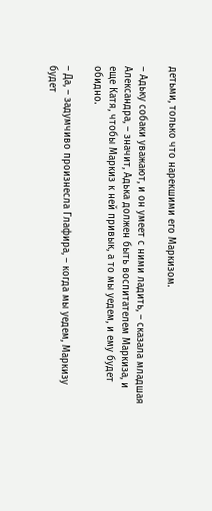детьми, только что нарекшими его Маркизом.

– Адьку собаки уважают, и он умеет с ними ладить, – сказала младшая Александра, – значит, Адька должен быть воспитателем Маркиза, и еще Катя, чтобы Маркиз к ней привык, а то мы уедем, и ему будет обидно.

– Да, – задумчиво произнесла Глафира, – когда мы уедем, Маркизу будет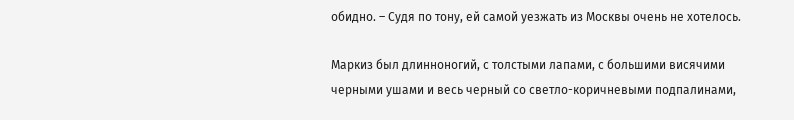обидно. – Судя по тону, ей самой уезжать из Москвы очень не хотелось.

Маркиз был длинноногий, с толстыми лапами, с большими висячими черными ушами и весь черный со светло-коричневыми подпалинами,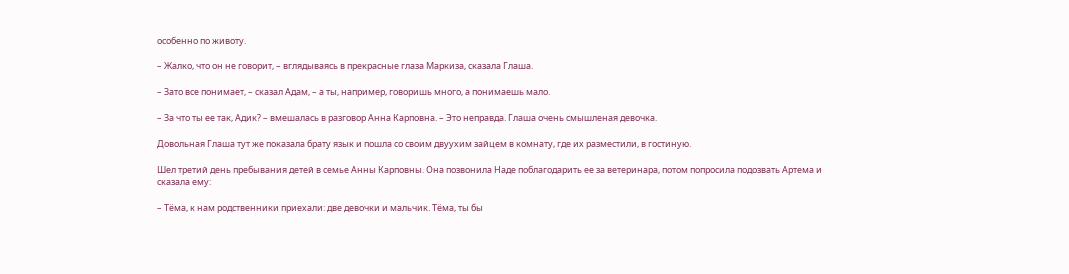особенно по животу.

– Жалко, что он не говорит, – вглядываясь в прекрасные глаза Маркиза, сказала Глаша.

– Зато все понимает, – сказал Адам, – а ты, например, говоришь много, а понимаешь мало.

– За что ты ее так, Адик? – вмешалась в разговор Анна Карповна. – Это неправда. Глаша очень смышленая девочка.

Довольная Глаша тут же показала брату язык и пошла со своим двуухим зайцем в комнату, где их разместили, в гостиную.

Шел третий день пребывания детей в семье Анны Карповны. Она позвонила Наде поблагодарить ее за ветеринара, потом попросила подозвать Артема и сказала ему:

– Тёма, к нам родственники приехали: две девочки и мальчик. Тёма, ты бы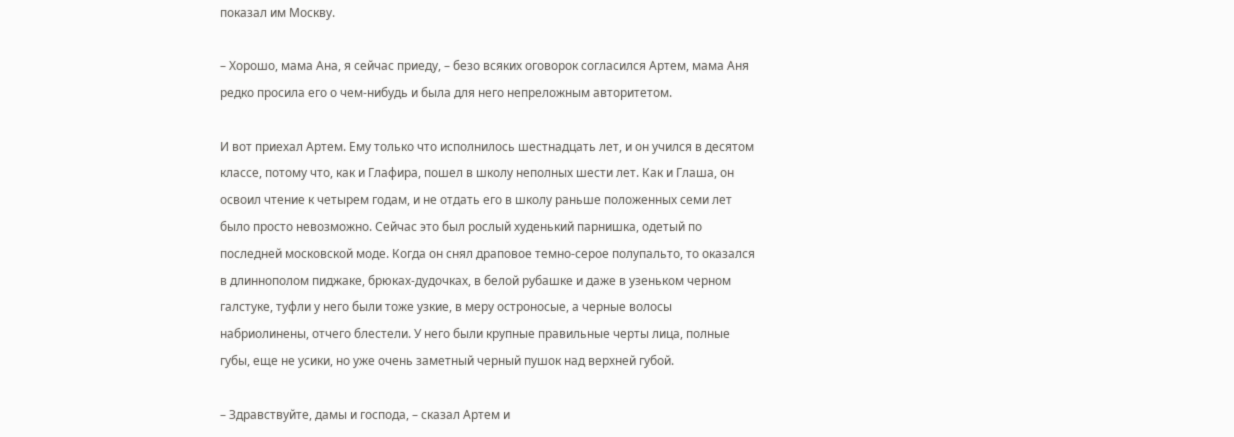показал им Москву.

– Хорошо, мама Ана, я сейчас приеду, – безо всяких оговорок согласился Артем, мама Аня редко просила его о чем-нибудь и была для него непреложным авторитетом.

И вот приехал Артем. Ему только что исполнилось шестнадцать лет, и он учился в десятом классе, потому что, как и Глафира, пошел в школу неполных шести лет. Как и Глаша, он освоил чтение к четырем годам, и не отдать его в школу раньше положенных семи лет было просто невозможно. Сейчас это был рослый худенький парнишка, одетый по последней московской моде. Когда он снял драповое темно-серое полупальто, то оказался в длиннополом пиджаке, брюках-дудочках, в белой рубашке и даже в узеньком черном галстуке, туфли у него были тоже узкие, в меру остроносые, а черные волосы набриолинены, отчего блестели. У него были крупные правильные черты лица, полные губы, еще не усики, но уже очень заметный черный пушок над верхней губой.

– Здравствуйте, дамы и господа, – сказал Артем и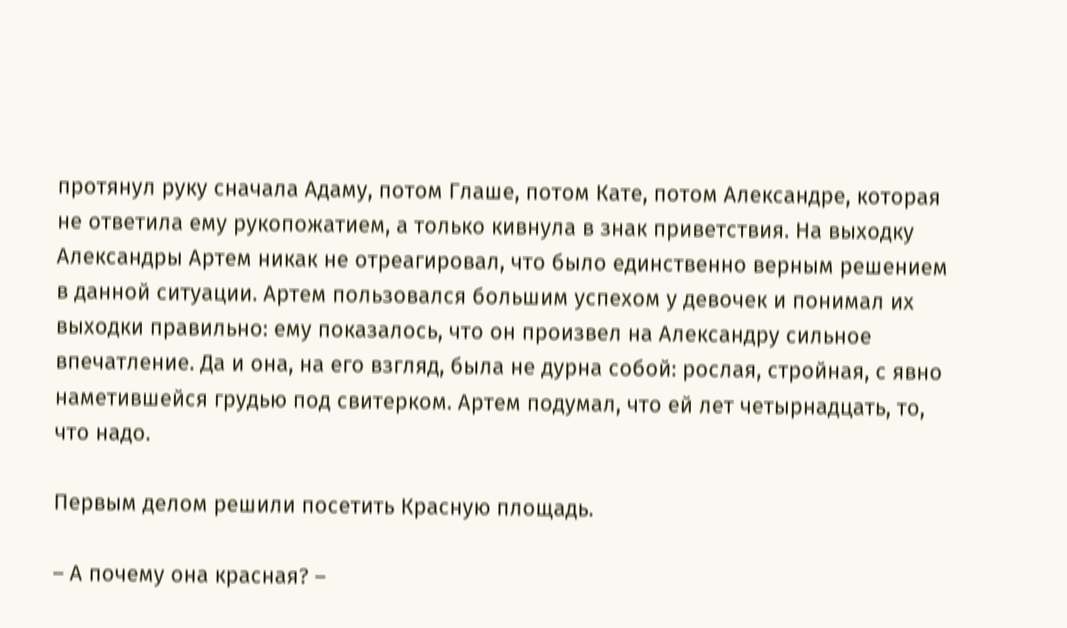протянул руку сначала Адаму, потом Глаше, потом Кате, потом Александре, которая не ответила ему рукопожатием, а только кивнула в знак приветствия. На выходку Александры Артем никак не отреагировал, что было единственно верным решением в данной ситуации. Артем пользовался большим успехом у девочек и понимал их выходки правильно: ему показалось, что он произвел на Александру сильное впечатление. Да и она, на его взгляд, была не дурна собой: рослая, стройная, с явно наметившейся грудью под свитерком. Артем подумал, что ей лет четырнадцать, то, что надо.

Первым делом решили посетить Красную площадь.

– А почему она красная? –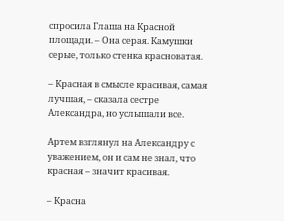спросила Глаша на Красной площади. – Она серая. Камушки серые, только стенка красноватая.

– Красная в смысле красивая, самая лучшая, – сказала сестре Александра, но услышали все.

Артем взглянул на Александру с уважением, он и сам не знал, что красная – значит красивая.

– Красна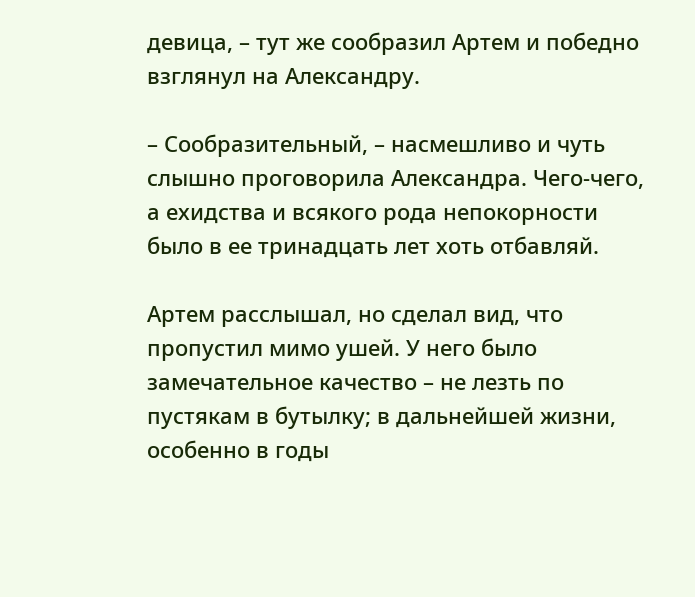девица, – тут же сообразил Артем и победно взглянул на Александру.

– Сообразительный, – насмешливо и чуть слышно проговорила Александра. Чего-чего, а ехидства и всякого рода непокорности было в ее тринадцать лет хоть отбавляй.

Артем расслышал, но сделал вид, что пропустил мимо ушей. У него было замечательное качество – не лезть по пустякам в бутылку; в дальнейшей жизни, особенно в годы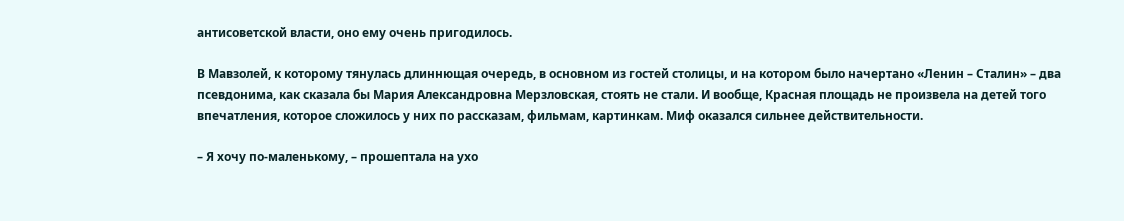антисоветской власти, оно ему очень пригодилось.

В Мавзолей, к которому тянулась длиннющая очередь, в основном из гостей столицы, и на котором было начертано «Ленин – Сталин» – два псевдонима, как сказала бы Мария Александровна Мерзловская, стоять не стали. И вообще, Красная площадь не произвела на детей того впечатления, которое сложилось у них по рассказам, фильмам, картинкам. Миф оказался сильнее действительности.

– Я хочу по-маленькому, – прошептала на ухо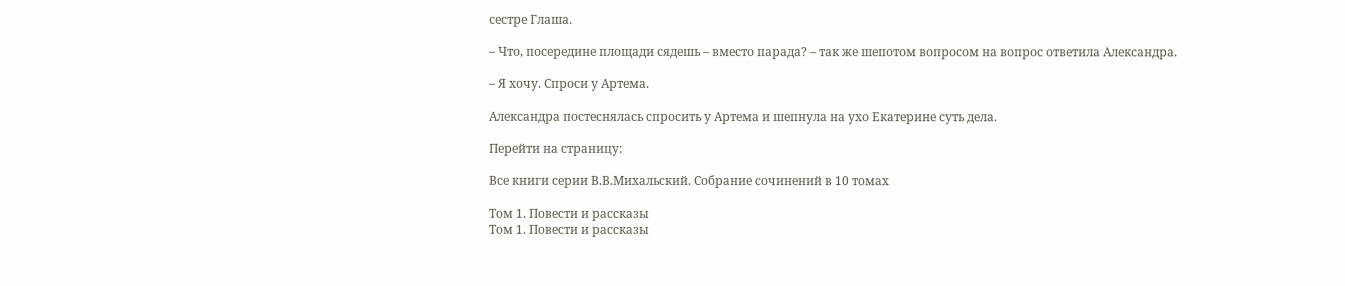сестре Глаша.

– Что, посередине площади сядешь – вместо парада? – так же шепотом вопросом на вопрос ответила Александра.

– Я хочу. Спроси у Артема.

Александра постеснялась спросить у Артема и шепнула на ухо Екатерине суть дела.

Перейти на страницу:

Все книги серии В.В.Михальский. Собрание сочинений в 10 томах

Том 1. Повести и рассказы
Том 1. Повести и рассказы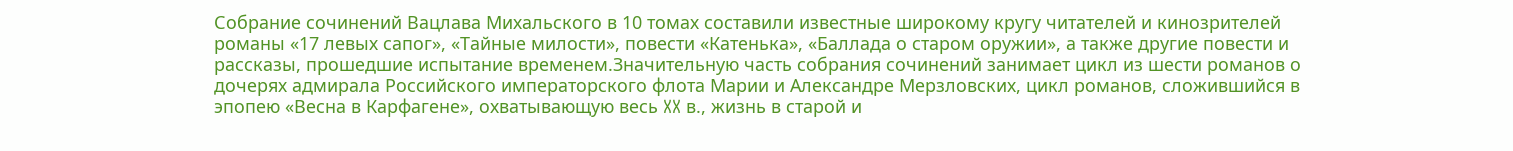Собрание сочинений Вацлава Михальского в 10 томах составили известные широкому кругу читателей и кинозрителей романы «17 левых сапог», «Тайные милости», повести «Катенька», «Баллада о старом оружии», а также другие повести и рассказы, прошедшие испытание временем.Значительную часть собрания сочинений занимает цикл из шести романов о дочерях адмирала Российского императорского флота Марии и Александре Мерзловских, цикл романов, сложившийся в эпопею «Весна в Карфагене», охватывающую весь XX в., жизнь в старой и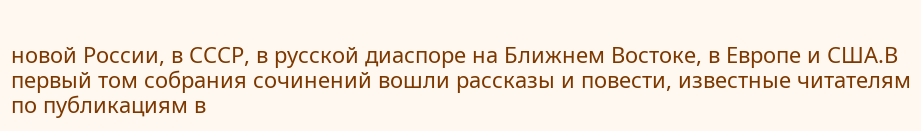новой России, в СССР, в русской диаспоре на Ближнем Востоке, в Европе и США.В первый том собрания сочинений вошли рассказы и повести, известные читателям по публикациям в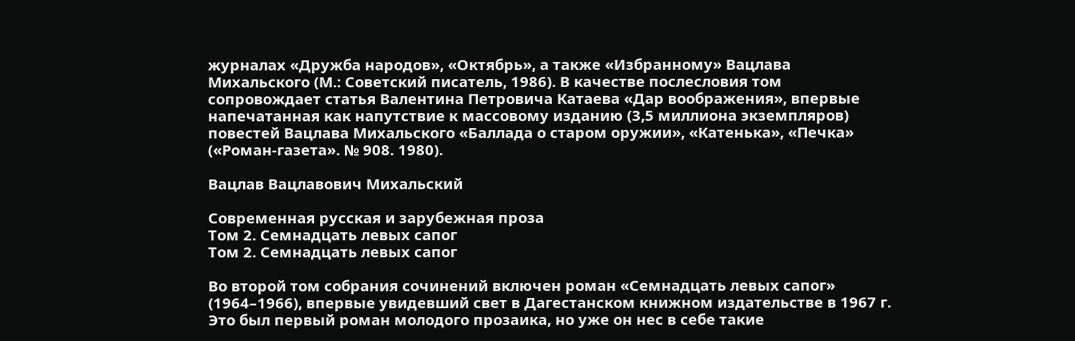журналах «Дружба народов», «Октябрь», а также «Избранному» Вацлава Михальского (М.: Советский писатель, 1986). В качестве послесловия том сопровождает статья Валентина Петровича Катаева «Дар воображения», впервые напечатанная как напутствие к массовому изданию (3,5 миллиона экземпляров) повестей Вацлава Михальского «Баллада о старом оружии», «Катенька», «Печка» («Роман-газета». № 908. 1980).

Вацлав Вацлавович Михальский

Современная русская и зарубежная проза
Том 2. Семнадцать левых сапог
Том 2. Семнадцать левых сапог

Во второй том собрания сочинений включен роман «Семнадцать левых сапог» (1964–1966), впервые увидевший свет в Дагестанском книжном издательстве в 1967 г. Это был первый роман молодого прозаика, но уже он нес в себе такие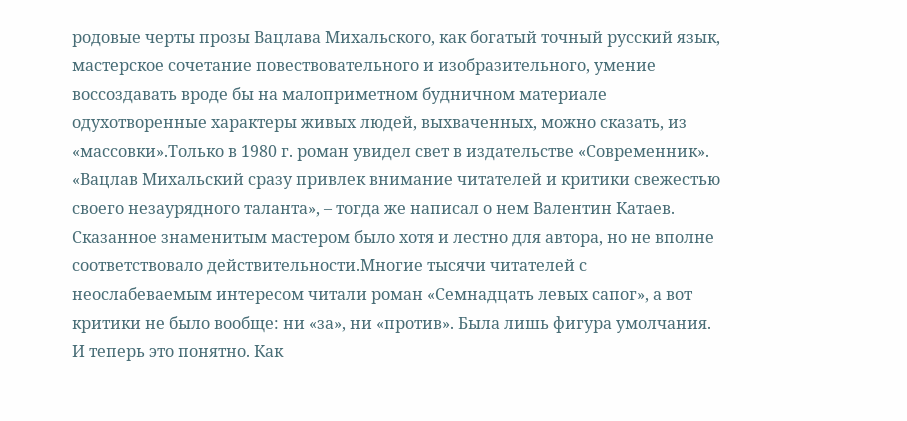родовые черты прозы Вацлава Михальского, как богатый точный русский язык, мастерское сочетание повествовательного и изобразительного, умение воссоздавать вроде бы на малоприметном будничном материале одухотворенные характеры живых людей, выхваченных, можно сказать, из «массовки».Только в 1980 г. роман увидел свет в издательстве «Современник». «Вацлав Михальский сразу привлек внимание читателей и критики свежестью своего незаурядного таланта», – тогда же написал о нем Валентин Катаев. Сказанное знаменитым мастером было хотя и лестно для автора, но не вполне соответствовало действительности.Многие тысячи читателей с неослабеваемым интересом читали роман «Семнадцать левых сапог», а вот критики не было вообще: ни «за», ни «против». Была лишь фигура умолчания. И теперь это понятно. Как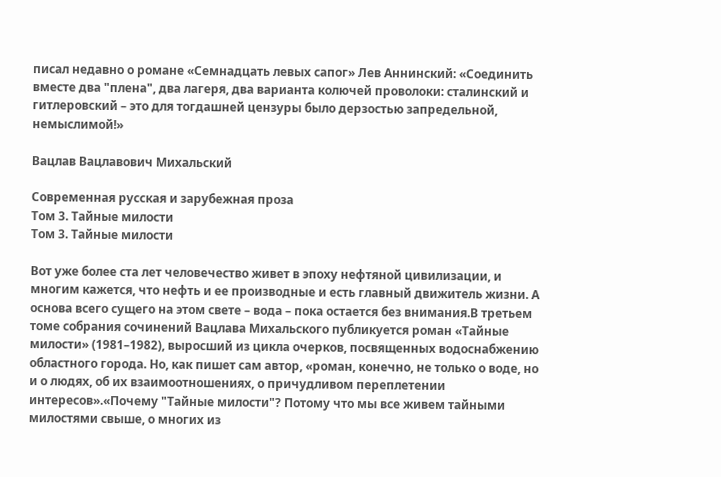писал недавно о романе «Семнадцать левых сапог» Лев Аннинский: «Соединить вместе два "плена", два лагеря, два варианта колючей проволоки: сталинский и гитлеровский – это для тогдашней цензуры было дерзостью запредельной, немыслимой!»

Вацлав Вацлавович Михальский

Современная русская и зарубежная проза
Том 3. Тайные милости
Том 3. Тайные милости

Вот уже более ста лет человечество живет в эпоху нефтяной цивилизации, и многим кажется, что нефть и ее производные и есть главный движитель жизни. А основа всего сущего на этом свете – вода – пока остается без внимания.В третьем томе собрания сочинений Вацлава Михальского публикуется роман «Тайные милости» (1981–1982), выросший из цикла очерков, посвященных водоснабжению областного города. Но, как пишет сам автор, «роман, конечно, не только о воде, но и о людях, об их взаимоотношениях, о причудливом переплетении интересов».«Почему "Тайные милости"? Потому что мы все живем тайными милостями свыше, о многих из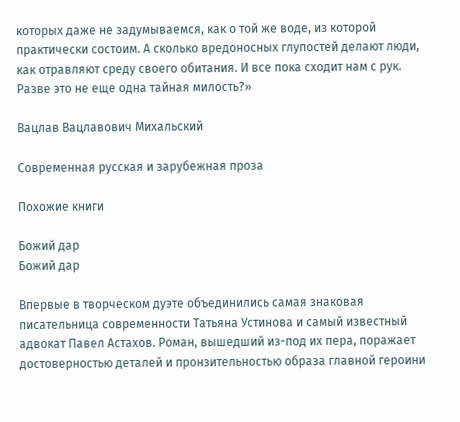которых даже не задумываемся, как о той же воде, из которой практически состоим. А сколько вредоносных глупостей делают люди, как отравляют среду своего обитания. И все пока сходит нам с рук. Разве это не еще одна тайная милость?»

Вацлав Вацлавович Михальский

Современная русская и зарубежная проза

Похожие книги

Божий дар
Божий дар

Впервые в творческом дуэте объединились самая знаковая писательница современности Татьяна Устинова и самый известный адвокат Павел Астахов. Роман, вышедший из-под их пера, поражает достоверностью деталей и пронзительностью образа главной героини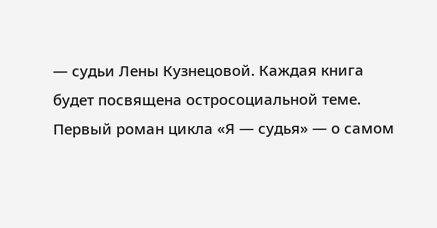— судьи Лены Кузнецовой. Каждая книга будет посвящена остросоциальной теме. Первый роман цикла «Я — судья» — о самом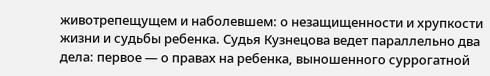животрепещущем и наболевшем: о незащищенности и хрупкости жизни и судьбы ребенка. Судья Кузнецова ведет параллельно два дела: первое — о правах на ребенка, выношенного суррогатной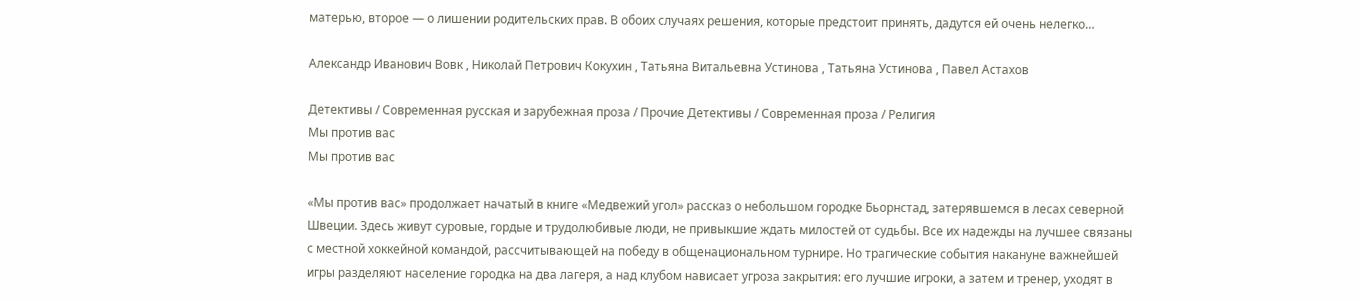матерью, второе — о лишении родительских прав. В обоих случаях решения, которые предстоит принять, дадутся ей очень нелегко…

Александр Иванович Вовк , Николай Петрович Кокухин , Татьяна Витальевна Устинова , Татьяна Устинова , Павел Астахов

Детективы / Современная русская и зарубежная проза / Прочие Детективы / Современная проза / Религия
Мы против вас
Мы против вас

«Мы против вас» продолжает начатый в книге «Медвежий угол» рассказ о небольшом городке Бьорнстад, затерявшемся в лесах северной Швеции. Здесь живут суровые, гордые и трудолюбивые люди, не привыкшие ждать милостей от судьбы. Все их надежды на лучшее связаны с местной хоккейной командой, рассчитывающей на победу в общенациональном турнире. Но трагические события накануне важнейшей игры разделяют население городка на два лагеря, а над клубом нависает угроза закрытия: его лучшие игроки, а затем и тренер, уходят в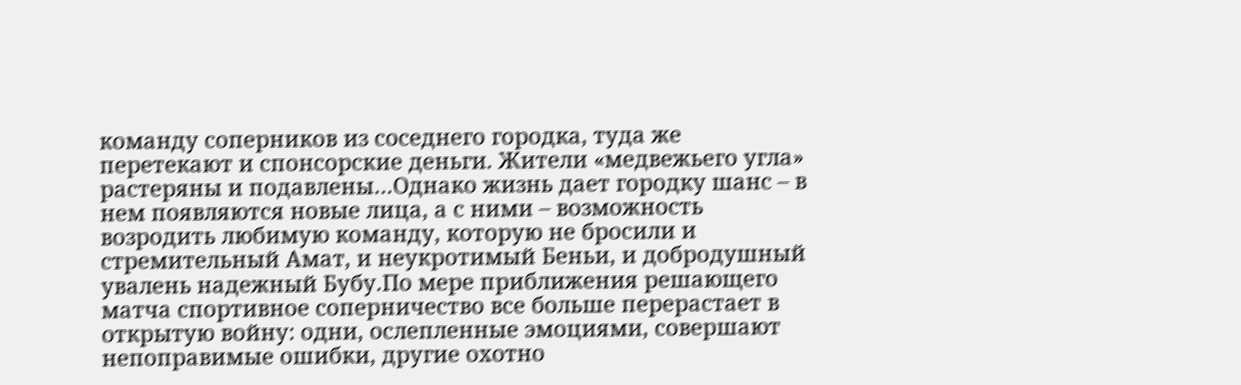команду соперников из соседнего городка, туда же перетекают и спонсорские деньги. Жители «медвежьего угла» растеряны и подавлены…Однако жизнь дает городку шанс – в нем появляются новые лица, а с ними – возможность возродить любимую команду, которую не бросили и стремительный Амат, и неукротимый Беньи, и добродушный увалень надежный Бубу.По мере приближения решающего матча спортивное соперничество все больше перерастает в открытую войну: одни, ослепленные эмоциями, совершают непоправимые ошибки, другие охотно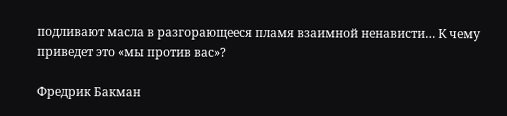подливают масла в разгорающееся пламя взаимной ненависти… К чему приведет это «мы против вас»?

Фредрик Бакман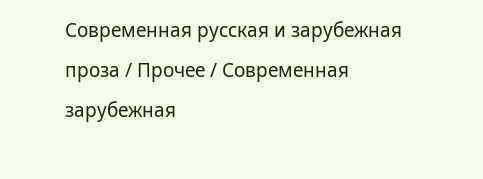Современная русская и зарубежная проза / Прочее / Современная зарубежная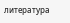литература